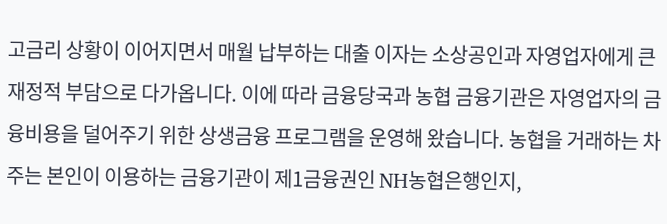고금리 상황이 이어지면서 매월 납부하는 대출 이자는 소상공인과 자영업자에게 큰 재정적 부담으로 다가옵니다. 이에 따라 금융당국과 농협 금융기관은 자영업자의 금융비용을 덜어주기 위한 상생금융 프로그램을 운영해 왔습니다. 농협을 거래하는 차주는 본인이 이용하는 금융기관이 제1금융권인 NH농협은행인지,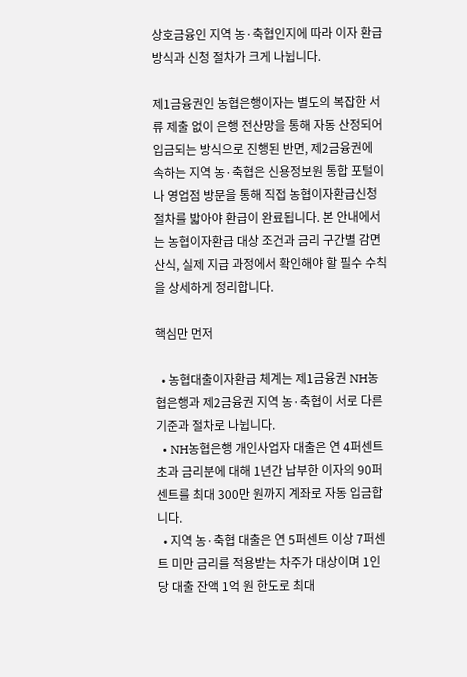상호금융인 지역 농·축협인지에 따라 이자 환급 방식과 신청 절차가 크게 나뉩니다.

제1금융권인 농협은행이자는 별도의 복잡한 서류 제출 없이 은행 전산망을 통해 자동 산정되어 입금되는 방식으로 진행된 반면, 제2금융권에 속하는 지역 농·축협은 신용정보원 통합 포털이나 영업점 방문을 통해 직접 농협이자환급신청 절차를 밟아야 환급이 완료됩니다. 본 안내에서는 농협이자환급 대상 조건과 금리 구간별 감면 산식, 실제 지급 과정에서 확인해야 할 필수 수칙을 상세하게 정리합니다.

핵심만 먼저

  • 농협대출이자환급 체계는 제1금융권 NH농협은행과 제2금융권 지역 농·축협이 서로 다른 기준과 절차로 나뉩니다.
  • NH농협은행 개인사업자 대출은 연 4퍼센트 초과 금리분에 대해 1년간 납부한 이자의 90퍼센트를 최대 300만 원까지 계좌로 자동 입금합니다.
  • 지역 농·축협 대출은 연 5퍼센트 이상 7퍼센트 미만 금리를 적용받는 차주가 대상이며 1인당 대출 잔액 1억 원 한도로 최대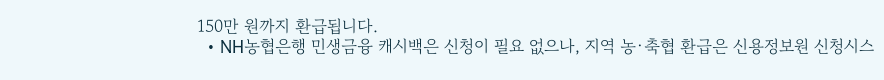150만 원까지 환급됩니다.
  • NH농협은행 민생금융 캐시백은 신청이 필요 없으나, 지역 농·축협 환급은 신용정보원 신청시스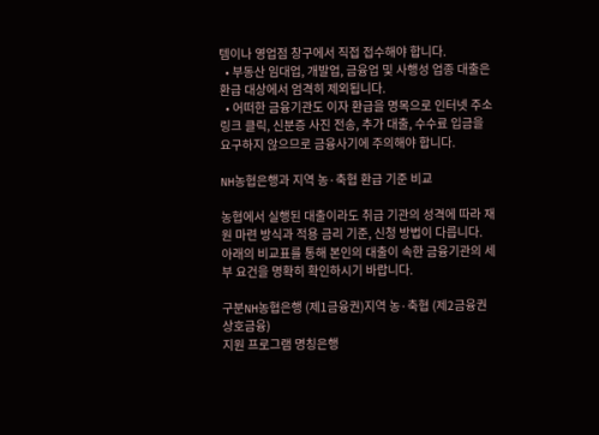템이나 영업점 창구에서 직접 접수해야 합니다.
  • 부동산 임대업, 개발업, 금융업 및 사행성 업종 대출은 환급 대상에서 엄격히 제외됩니다.
  • 어떠한 금융기관도 이자 환급을 명목으로 인터넷 주소 링크 클릭, 신분증 사진 전송, 추가 대출, 수수료 입금을 요구하지 않으므로 금융사기에 주의해야 합니다.

NH농협은행과 지역 농·축협 환급 기준 비교

농협에서 실행된 대출이라도 취급 기관의 성격에 따라 재원 마련 방식과 적용 금리 기준, 신청 방법이 다릅니다. 아래의 비교표를 통해 본인의 대출이 속한 금융기관의 세부 요건을 명확히 확인하시기 바랍니다.

구분NH농협은행 (제1금융권)지역 농·축협 (제2금융권 상호금융)
지원 프로그램 명칭은행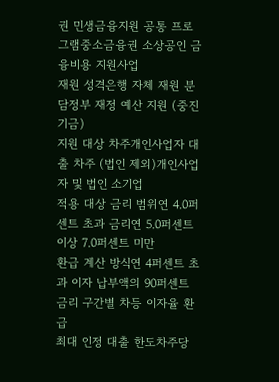권 민생금융지원 공통 프로그램중소금융권 소상공인 금융비용 지원사업
재원 성격은행 자체 재원 분담정부 재정 예산 지원 (중진기금)
지원 대상 차주개인사업자 대출 차주 (법인 제외)개인사업자 및 법인 소기업
적용 대상 금리 범위연 4.0퍼센트 초과 금리연 5.0퍼센트 이상 7.0퍼센트 미만
환급 계산 방식연 4퍼센트 초과 이자 납부액의 90퍼센트금리 구간별 차등 이자율 환급
최대 인정 대출 한도차주당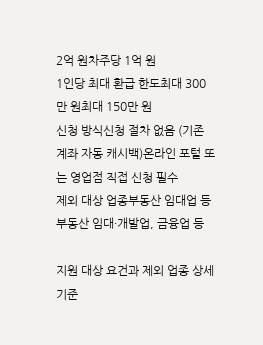2억 원차주당 1억 원
1인당 최대 환급 한도최대 300만 원최대 150만 원
신청 방식신청 절차 없음 (기존 계좌 자동 캐시백)온라인 포털 또는 영업점 직접 신청 필수
제외 대상 업종부동산 임대업 등부동산 임대·개발업, 금융업 등

지원 대상 요건과 제외 업종 상세 기준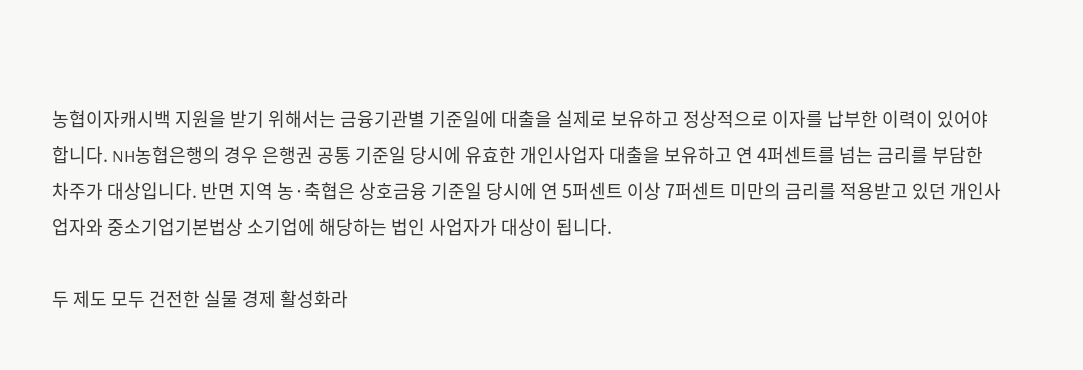농협이자캐시백 지원을 받기 위해서는 금융기관별 기준일에 대출을 실제로 보유하고 정상적으로 이자를 납부한 이력이 있어야 합니다. NH농협은행의 경우 은행권 공통 기준일 당시에 유효한 개인사업자 대출을 보유하고 연 4퍼센트를 넘는 금리를 부담한 차주가 대상입니다. 반면 지역 농·축협은 상호금융 기준일 당시에 연 5퍼센트 이상 7퍼센트 미만의 금리를 적용받고 있던 개인사업자와 중소기업기본법상 소기업에 해당하는 법인 사업자가 대상이 됩니다.

두 제도 모두 건전한 실물 경제 활성화라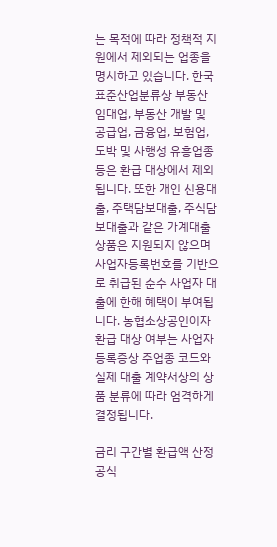는 목적에 따라 정책적 지원에서 제외되는 업종을 명시하고 있습니다. 한국표준산업분류상 부동산 임대업, 부동산 개발 및 공급업, 금융업, 보험업, 도박 및 사행성 유흥업종 등은 환급 대상에서 제외됩니다. 또한 개인 신용대출, 주택담보대출, 주식담보대출과 같은 가계대출 상품은 지원되지 않으며 사업자등록번호를 기반으로 취급된 순수 사업자 대출에 한해 혜택이 부여됩니다. 농협소상공인이자환급 대상 여부는 사업자등록증상 주업종 코드와 실제 대출 계약서상의 상품 분류에 따라 엄격하게 결정됩니다.

금리 구간별 환급액 산정 공식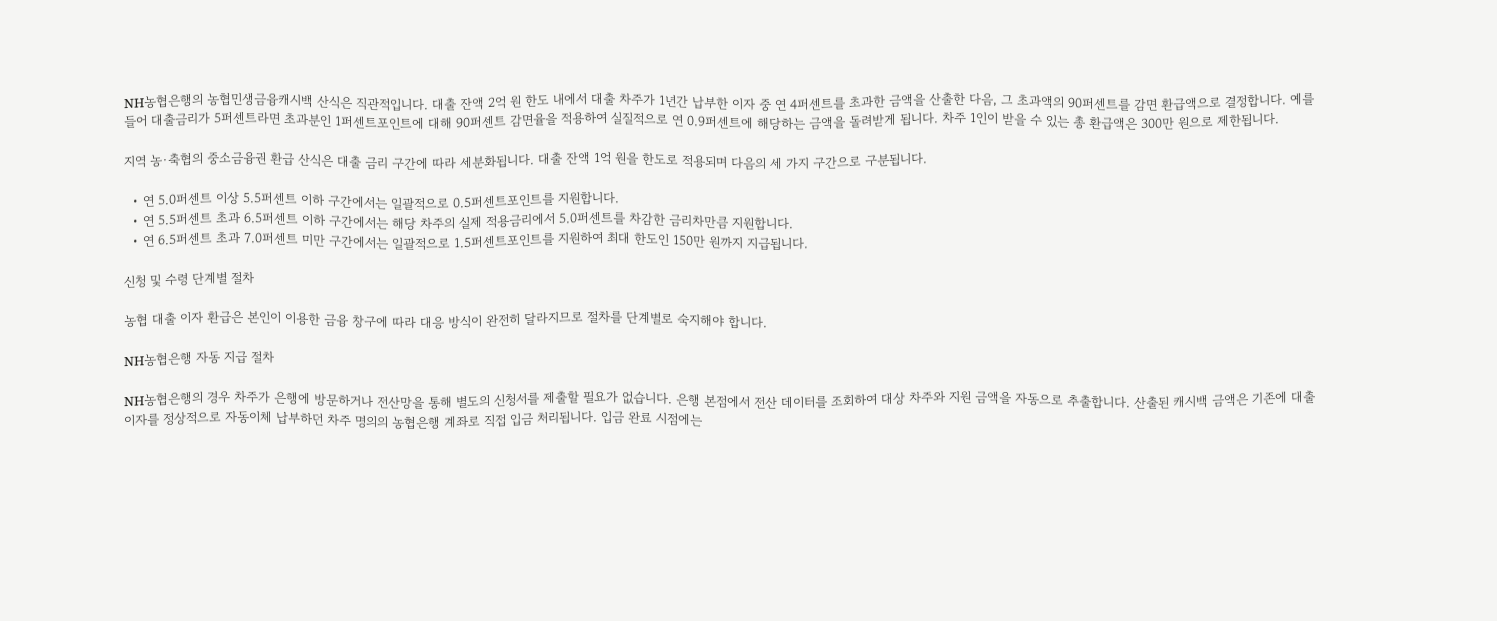NH농협은행의 농협민생금융캐시백 산식은 직관적입니다. 대출 잔액 2억 원 한도 내에서 대출 차주가 1년간 납부한 이자 중 연 4퍼센트를 초과한 금액을 산출한 다음, 그 초과액의 90퍼센트를 감면 환급액으로 결정합니다. 예를 들어 대출금리가 5퍼센트라면 초과분인 1퍼센트포인트에 대해 90퍼센트 감면율을 적용하여 실질적으로 연 0.9퍼센트에 해당하는 금액을 돌려받게 됩니다. 차주 1인이 받을 수 있는 총 환급액은 300만 원으로 제한됩니다.

지역 농·축협의 중소금융권 환급 산식은 대출 금리 구간에 따라 세분화됩니다. 대출 잔액 1억 원을 한도로 적용되며 다음의 세 가지 구간으로 구분됩니다.

  • 연 5.0퍼센트 이상 5.5퍼센트 이하 구간에서는 일괄적으로 0.5퍼센트포인트를 지원합니다.
  • 연 5.5퍼센트 초과 6.5퍼센트 이하 구간에서는 해당 차주의 실제 적용금리에서 5.0퍼센트를 차감한 금리차만큼 지원합니다.
  • 연 6.5퍼센트 초과 7.0퍼센트 미만 구간에서는 일괄적으로 1.5퍼센트포인트를 지원하여 최대 한도인 150만 원까지 지급됩니다.

신청 및 수령 단계별 절차

농협 대출 이자 환급은 본인이 이용한 금융 창구에 따라 대응 방식이 완전히 달라지므로 절차를 단계별로 숙지해야 합니다.

NH농협은행 자동 지급 절차

NH농협은행의 경우 차주가 은행에 방문하거나 전산망을 통해 별도의 신청서를 제출할 필요가 없습니다. 은행 본점에서 전산 데이터를 조회하여 대상 차주와 지원 금액을 자동으로 추출합니다. 산출된 캐시백 금액은 기존에 대출 이자를 정상적으로 자동이체 납부하던 차주 명의의 농협은행 계좌로 직접 입금 처리됩니다. 입금 완료 시점에는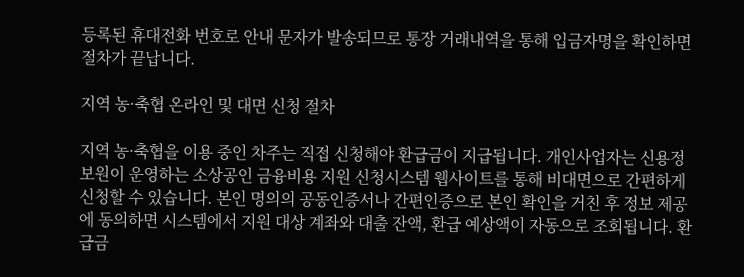등록된 휴대전화 번호로 안내 문자가 발송되므로 통장 거래내역을 통해 입금자명을 확인하면 절차가 끝납니다.

지역 농·축협 온라인 및 대면 신청 절차

지역 농·축협을 이용 중인 차주는 직접 신청해야 환급금이 지급됩니다. 개인사업자는 신용정보원이 운영하는 소상공인 금융비용 지원 신청시스템 웹사이트를 통해 비대면으로 간편하게 신청할 수 있습니다. 본인 명의의 공동인증서나 간편인증으로 본인 확인을 거친 후 정보 제공에 동의하면 시스템에서 지원 대상 계좌와 대출 잔액, 환급 예상액이 자동으로 조회됩니다. 환급금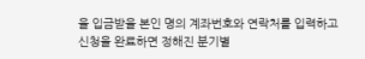을 입금받을 본인 명의 계좌번호와 연락처를 입력하고 신청을 완료하면 정해진 분기별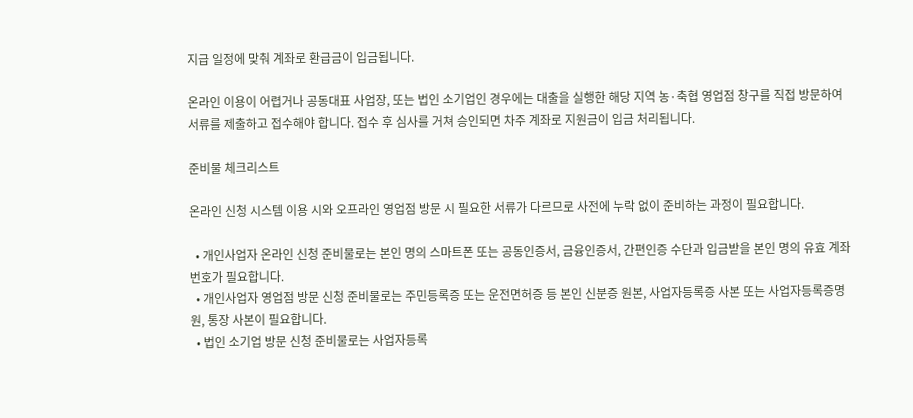지급 일정에 맞춰 계좌로 환급금이 입금됩니다.

온라인 이용이 어렵거나 공동대표 사업장, 또는 법인 소기업인 경우에는 대출을 실행한 해당 지역 농·축협 영업점 창구를 직접 방문하여 서류를 제출하고 접수해야 합니다. 접수 후 심사를 거쳐 승인되면 차주 계좌로 지원금이 입금 처리됩니다.

준비물 체크리스트

온라인 신청 시스템 이용 시와 오프라인 영업점 방문 시 필요한 서류가 다르므로 사전에 누락 없이 준비하는 과정이 필요합니다.

  • 개인사업자 온라인 신청 준비물로는 본인 명의 스마트폰 또는 공동인증서, 금융인증서, 간편인증 수단과 입금받을 본인 명의 유효 계좌번호가 필요합니다.
  • 개인사업자 영업점 방문 신청 준비물로는 주민등록증 또는 운전면허증 등 본인 신분증 원본, 사업자등록증 사본 또는 사업자등록증명원, 통장 사본이 필요합니다.
  • 법인 소기업 방문 신청 준비물로는 사업자등록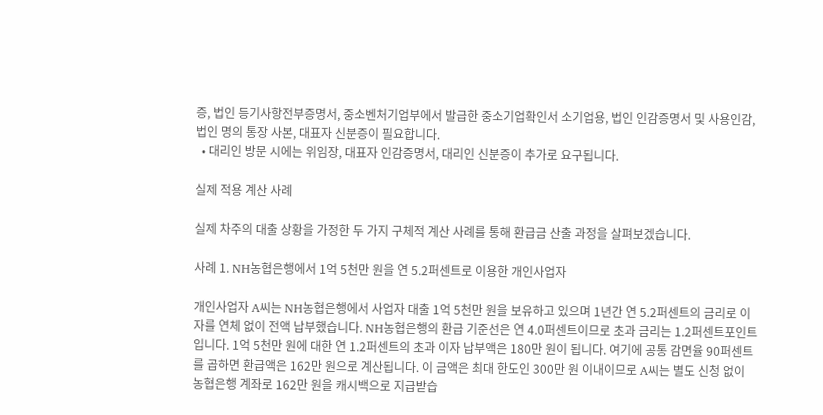증, 법인 등기사항전부증명서, 중소벤처기업부에서 발급한 중소기업확인서 소기업용, 법인 인감증명서 및 사용인감, 법인 명의 통장 사본, 대표자 신분증이 필요합니다.
  • 대리인 방문 시에는 위임장, 대표자 인감증명서, 대리인 신분증이 추가로 요구됩니다.

실제 적용 계산 사례

실제 차주의 대출 상황을 가정한 두 가지 구체적 계산 사례를 통해 환급금 산출 과정을 살펴보겠습니다.

사례 1. NH농협은행에서 1억 5천만 원을 연 5.2퍼센트로 이용한 개인사업자

개인사업자 A씨는 NH농협은행에서 사업자 대출 1억 5천만 원을 보유하고 있으며 1년간 연 5.2퍼센트의 금리로 이자를 연체 없이 전액 납부했습니다. NH농협은행의 환급 기준선은 연 4.0퍼센트이므로 초과 금리는 1.2퍼센트포인트입니다. 1억 5천만 원에 대한 연 1.2퍼센트의 초과 이자 납부액은 180만 원이 됩니다. 여기에 공통 감면율 90퍼센트를 곱하면 환급액은 162만 원으로 계산됩니다. 이 금액은 최대 한도인 300만 원 이내이므로 A씨는 별도 신청 없이 농협은행 계좌로 162만 원을 캐시백으로 지급받습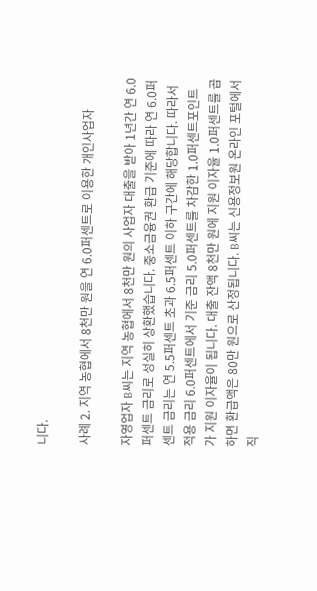니다.

사례 2. 지역 농협에서 8천만 원을 연 6.0퍼센트로 이용한 개인사업자

자영업자 B씨는 지역 농협에서 8천만 원의 사업자 대출을 받아 1년간 연 6.0퍼센트 금리로 성실히 상환했습니다. 중소금융권 환급 기준에 따라 연 6.0퍼센트 금리는 연 5.5퍼센트 초과 6.5퍼센트 이하 구간에 해당합니다. 따라서 적용 금리 6.0퍼센트에서 기준 금리 5.0퍼센트를 차감한 1.0퍼센트포인트가 지원 이자율이 됩니다. 대출 잔액 8천만 원에 지원 이자율 1.0퍼센트를 곱하면 환급액은 80만 원으로 산정됩니다. B씨는 신용정보원 온라인 포털에서 직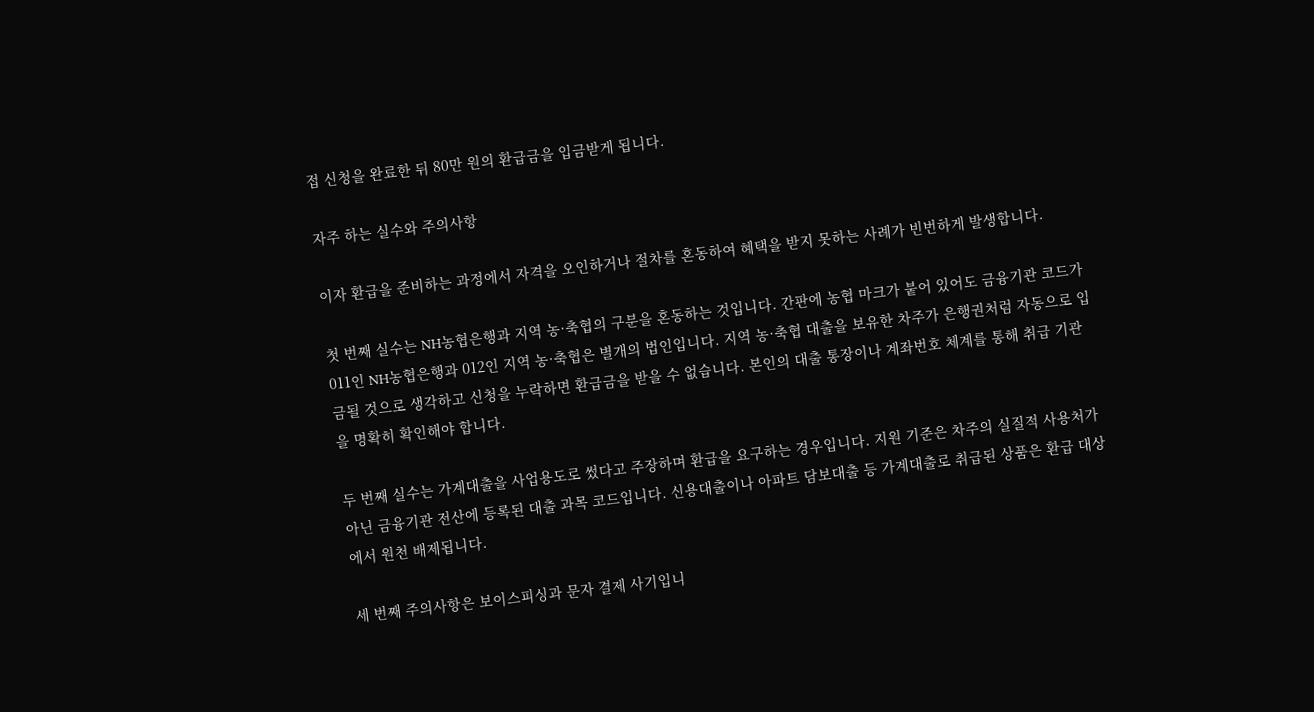접 신청을 완료한 뒤 80만 원의 환급금을 입금받게 됩니다.

자주 하는 실수와 주의사항

이자 환급을 준비하는 과정에서 자격을 오인하거나 절차를 혼동하여 혜택을 받지 못하는 사례가 빈번하게 발생합니다.

첫 번째 실수는 NH농협은행과 지역 농·축협의 구분을 혼동하는 것입니다. 간판에 농협 마크가 붙어 있어도 금융기관 코드가 011인 NH농협은행과 012인 지역 농·축협은 별개의 법인입니다. 지역 농·축협 대출을 보유한 차주가 은행권처럼 자동으로 입금될 것으로 생각하고 신청을 누락하면 환급금을 받을 수 없습니다. 본인의 대출 통장이나 계좌번호 체계를 통해 취급 기관을 명확히 확인해야 합니다.

두 번째 실수는 가계대출을 사업용도로 썼다고 주장하며 환급을 요구하는 경우입니다. 지원 기준은 차주의 실질적 사용처가 아닌 금융기관 전산에 등록된 대출 과목 코드입니다. 신용대출이나 아파트 담보대출 등 가계대출로 취급된 상품은 환급 대상에서 원천 배제됩니다.

세 번째 주의사항은 보이스피싱과 문자 결제 사기입니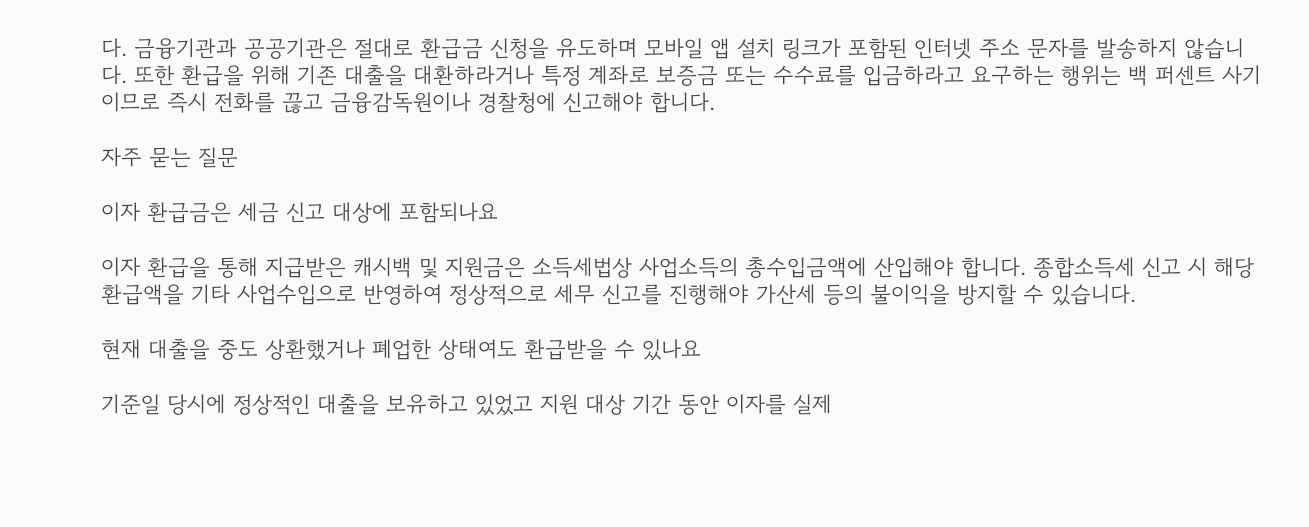다. 금융기관과 공공기관은 절대로 환급금 신청을 유도하며 모바일 앱 설치 링크가 포함된 인터넷 주소 문자를 발송하지 않습니다. 또한 환급을 위해 기존 대출을 대환하라거나 특정 계좌로 보증금 또는 수수료를 입금하라고 요구하는 행위는 백 퍼센트 사기이므로 즉시 전화를 끊고 금융감독원이나 경찰청에 신고해야 합니다.

자주 묻는 질문

이자 환급금은 세금 신고 대상에 포함되나요

이자 환급을 통해 지급받은 캐시백 및 지원금은 소득세법상 사업소득의 총수입금액에 산입해야 합니다. 종합소득세 신고 시 해당 환급액을 기타 사업수입으로 반영하여 정상적으로 세무 신고를 진행해야 가산세 등의 불이익을 방지할 수 있습니다.

현재 대출을 중도 상환했거나 폐업한 상태여도 환급받을 수 있나요

기준일 당시에 정상적인 대출을 보유하고 있었고 지원 대상 기간 동안 이자를 실제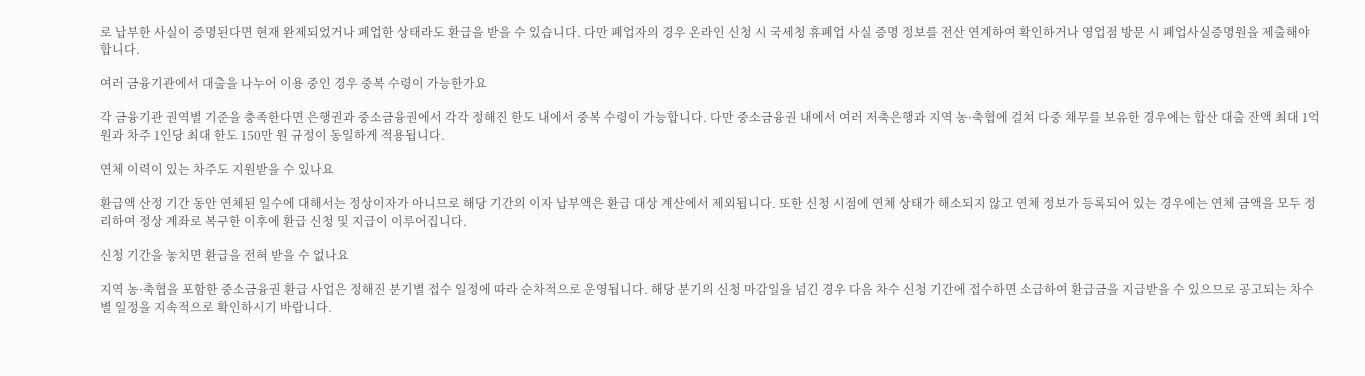로 납부한 사실이 증명된다면 현재 완제되었거나 폐업한 상태라도 환급을 받을 수 있습니다. 다만 폐업자의 경우 온라인 신청 시 국세청 휴폐업 사실 증명 정보를 전산 연계하여 확인하거나 영업점 방문 시 폐업사실증명원을 제출해야 합니다.

여러 금융기관에서 대출을 나누어 이용 중인 경우 중복 수령이 가능한가요

각 금융기관 권역별 기준을 충족한다면 은행권과 중소금융권에서 각각 정해진 한도 내에서 중복 수령이 가능합니다. 다만 중소금융권 내에서 여러 저축은행과 지역 농·축협에 걸쳐 다중 채무를 보유한 경우에는 합산 대출 잔액 최대 1억 원과 차주 1인당 최대 한도 150만 원 규정이 동일하게 적용됩니다.

연체 이력이 있는 차주도 지원받을 수 있나요

환급액 산정 기간 동안 연체된 일수에 대해서는 정상이자가 아니므로 해당 기간의 이자 납부액은 환급 대상 계산에서 제외됩니다. 또한 신청 시점에 연체 상태가 해소되지 않고 연체 정보가 등록되어 있는 경우에는 연체 금액을 모두 정리하여 정상 계좌로 복구한 이후에 환급 신청 및 지급이 이루어집니다.

신청 기간을 놓치면 환급을 전혀 받을 수 없나요

지역 농·축협을 포함한 중소금융권 환급 사업은 정해진 분기별 접수 일정에 따라 순차적으로 운영됩니다. 해당 분기의 신청 마감일을 넘긴 경우 다음 차수 신청 기간에 접수하면 소급하여 환급금을 지급받을 수 있으므로 공고되는 차수별 일정을 지속적으로 확인하시기 바랍니다.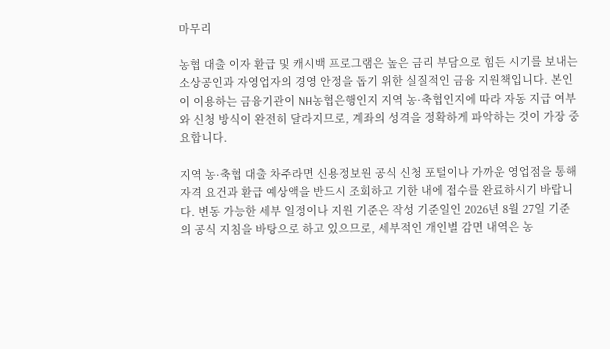마무리

농협 대출 이자 환급 및 캐시백 프로그램은 높은 금리 부담으로 힘든 시기를 보내는 소상공인과 자영업자의 경영 안정을 돕기 위한 실질적인 금융 지원책입니다. 본인이 이용하는 금융기관이 NH농협은행인지 지역 농·축협인지에 따라 자동 지급 여부와 신청 방식이 완전히 달라지므로, 계좌의 성격을 정확하게 파악하는 것이 가장 중요합니다.

지역 농·축협 대출 차주라면 신용정보원 공식 신청 포털이나 가까운 영업점을 통해 자격 요건과 환급 예상액을 반드시 조회하고 기한 내에 접수를 완료하시기 바랍니다. 변동 가능한 세부 일정이나 지원 기준은 작성 기준일인 2026년 8월 27일 기준의 공식 지침을 바탕으로 하고 있으므로, 세부적인 개인별 감면 내역은 농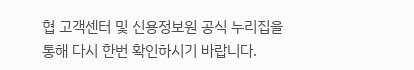협 고객센터 및 신용정보원 공식 누리집을 통해 다시 한번 확인하시기 바랍니다.